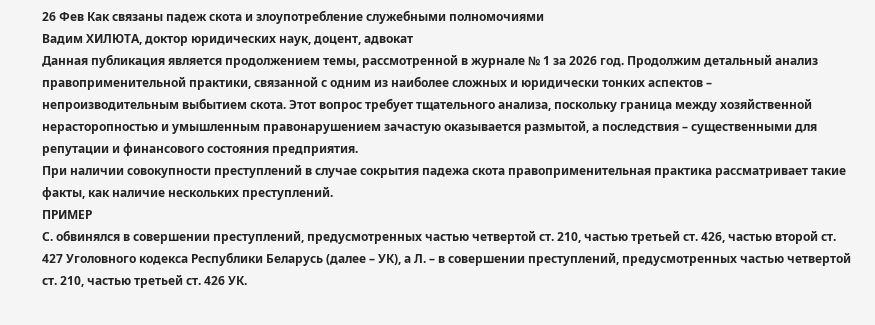26 Фев Как связаны падеж скота и злоупотребление служебными полномочиями
Вадим ХИЛЮТА, доктор юридических наук, доцент, адвокат
Данная публикация является продолжением темы, рассмотренной в журнале № 1 за 2026 год. Продолжим детальный анализ правоприменительной практики, связанной с одним из наиболее сложных и юридически тонких аспектов – непроизводительным выбытием скота. Этот вопрос требует тщательного анализа, поскольку граница между хозяйственной нерасторопностью и умышленным правонарушением зачастую оказывается размытой, а последствия – существенными для репутации и финансового состояния предприятия.
При наличии совокупности преступлений в случае сокрытия падежа скота правоприменительная практика рассматривает такие факты, как наличие нескольких преступлений.
ПРИМЕР
С. обвинялся в совершении преступлений, предусмотренных частью четвертой ст. 210, частью третьей ст. 426, частью второй ст. 427 Уголовного кодекса Республики Беларусь (далее – УК), а Л. – в совершении преступлений, предусмотренных частью четвертой ст. 210, частью третьей ст. 426 УК.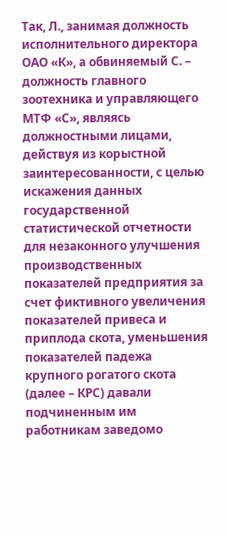Так, Л., занимая должность исполнительного директора ОАО «К», а обвиняемый С. – должность главного зоотехника и управляющего МТФ «С», являясь должностными лицами, действуя из корыстной заинтересованности, с целью искажения данных государственной статистической отчетности для незаконного улучшения производственных показателей предприятия за счет фиктивного увеличения показателей привеса и приплода скота, уменьшения показателей падежа крупного рогатого скота (далее – КРС) давали подчиненным им работникам заведомо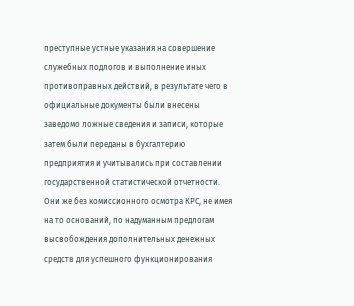преступные устные указания на совершение служебных подлогов и выполнение иных противоправных действий, в результате чего в официальные документы были внесены заведомо ложные сведения и записи, которые затем были переданы в бухгалтерию предприятия и учитывались при составлении государственной статистической отчетности.
Они же без комиссионного осмотра КРС, не имея на то оснований, по надуманным предлогам высвобождения дополнительных денежных средств для успешного функционирования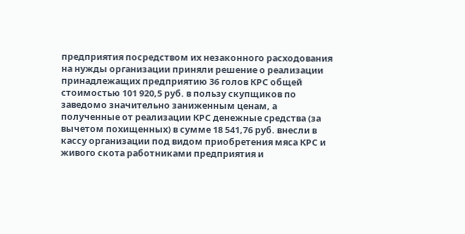предприятия посредством их незаконного расходования на нужды организации приняли решение о реализации принадлежащих предприятию 36 голов КРС общей стоимостью 101 920,5 руб. в пользу скупщиков по заведомо значительно заниженным ценам, а полученные от реализации КРС денежные средства (за вычетом похищенных) в сумме 18 541,76 руб. внесли в кассу организации под видом приобретения мяса КРС и живого скота работниками предприятия и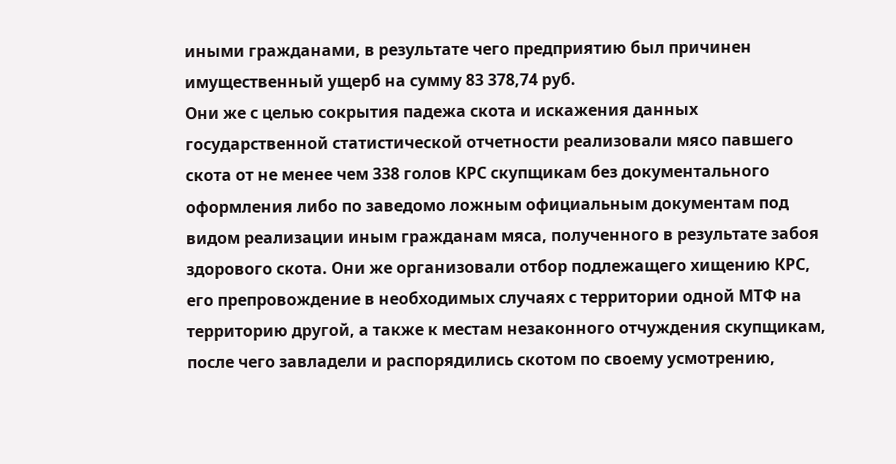иными гражданами, в результате чего предприятию был причинен имущественный ущерб на сумму 83 378,74 руб.
Они же с целью сокрытия падежа скота и искажения данных государственной статистической отчетности реализовали мясо павшего скота от не менее чем 338 голов КРС скупщикам без документального оформления либо по заведомо ложным официальным документам под видом реализации иным гражданам мяса, полученного в результате забоя здорового скота. Они же организовали отбор подлежащего хищению КРС, его препровождение в необходимых случаях с территории одной МТФ на территорию другой, а также к местам незаконного отчуждения скупщикам, после чего завладели и распорядились скотом по своему усмотрению,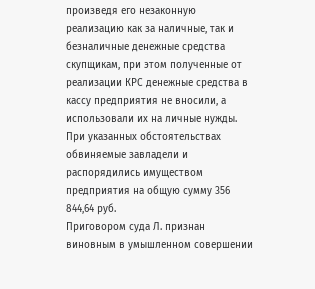произведя его незаконную реализацию как за наличные, так и безналичные денежные средства скупщикам, при этом полученные от реализации КРС денежные средства в кассу предприятия не вносили, а использовали их на личные нужды. При указанных обстоятельствах обвиняемые завладели и распорядились имуществом предприятия на общую сумму 356 844,64 руб.
Приговором суда Л. признан виновным в умышленном совершении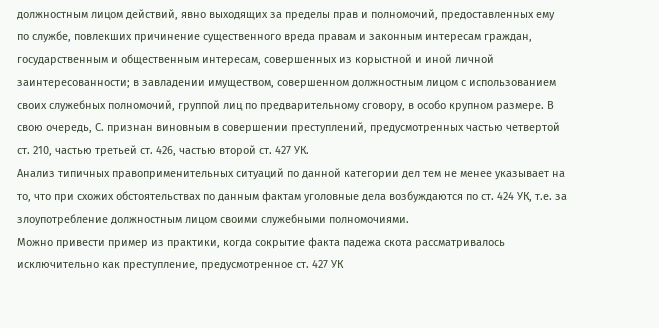должностным лицом действий, явно выходящих за пределы прав и полномочий, предоставленных ему по службе, повлекших причинение существенного вреда правам и законным интересам граждан, государственным и общественным интересам, совершенных из корыстной и иной личной заинтересованности; в завладении имуществом, совершенном должностным лицом с использованием своих служебных полномочий, группой лиц по предварительному сговору, в особо крупном размере. В свою очередь, С. признан виновным в совершении преступлений, предусмотренных частью четвертой ст. 210, частью третьей ст. 426, частью второй ст. 427 УК.
Анализ типичных правоприменительных ситуаций по данной категории дел тем не менее указывает на то, что при схожих обстоятельствах по данным фактам уголовные дела возбуждаются по ст. 424 УК, т.е. за злоупотребление должностным лицом своими служебными полномочиями.
Можно привести пример из практики, когда сокрытие факта падежа скота рассматривалось исключительно как преступление, предусмотренное ст. 427 УК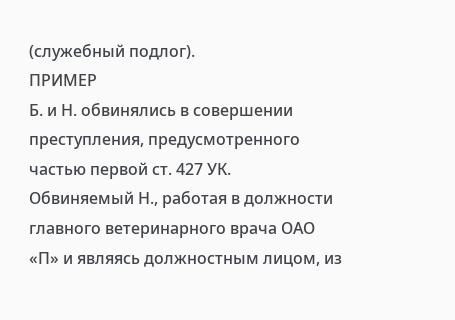(служебный подлог).
ПРИМЕР
Б. и Н. обвинялись в совершении преступления, предусмотренного частью первой ст. 427 УК.
Обвиняемый Н., работая в должности главного ветеринарного врача ОАО «П» и являясь должностным лицом, из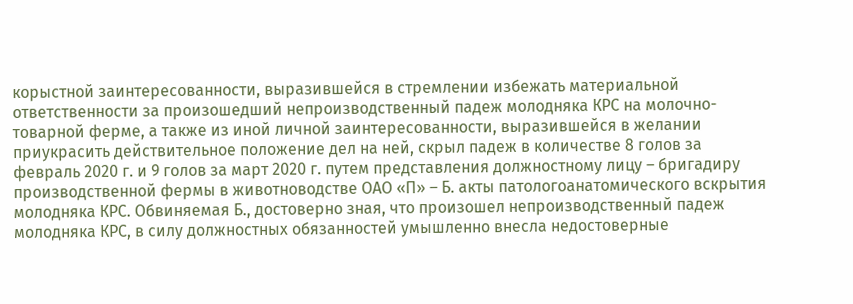корыстной заинтересованности, выразившейся в стремлении избежать материальной ответственности за произошедший непроизводственный падеж молодняка КРС на молочно-товарной ферме, а также из иной личной заинтересованности, выразившейся в желании приукрасить действительное положение дел на ней, скрыл падеж в количестве 8 голов за февраль 2020 г. и 9 голов за март 2020 г. путем представления должностному лицу – бригадиру производственной фермы в животноводстве ОАО «П» – Б. акты патологоанатомического вскрытия молодняка КРС. Обвиняемая Б., достоверно зная, что произошел непроизводственный падеж молодняка КРС, в силу должностных обязанностей умышленно внесла недостоверные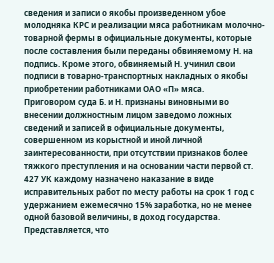сведения и записи о якобы произведенном убое молодняка КРС и реализации мяса работникам молочно-товарной фермы в официальные документы, которые после составления были переданы обвиняемому Н. на подпись. Кроме этого, обвиняемый Н. учинил свои подписи в товарно-транспортных накладных о якобы приобретении работниками ОАО «П» мяса.
Приговором суда Б. и Н. признаны виновными во внесении должностным лицом заведомо ложных сведений и записей в официальные документы, совершенном из корыстной и иной личной заинтересованности, при отсутствии признаков более тяжкого преступления и на основании части первой ст. 427 УК каждому назначено наказание в виде исправительных работ по месту работы на срок 1 год с удержанием ежемесячно 15% заработка, но не менее одной базовой величины, в доход государства.
Представляется, что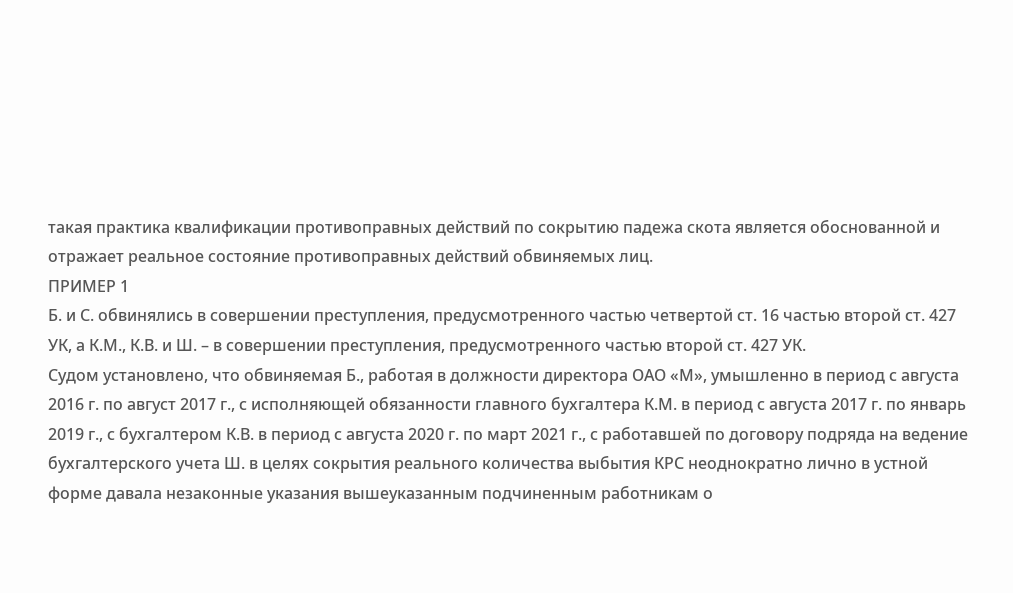такая практика квалификации противоправных действий по сокрытию падежа скота является обоснованной и отражает реальное состояние противоправных действий обвиняемых лиц.
ПРИМЕР 1
Б. и С. обвинялись в совершении преступления, предусмотренного частью четвертой ст. 16 частью второй ст. 427 УК, а К.М., К.В. и Ш. – в совершении преступления, предусмотренного частью второй ст. 427 УК.
Судом установлено, что обвиняемая Б., работая в должности директора ОАО «М», умышленно в период с августа 2016 г. по август 2017 г., с исполняющей обязанности главного бухгалтера К.М. в период с августа 2017 г. по январь 2019 г., с бухгалтером К.В. в период с августа 2020 г. по март 2021 г., с работавшей по договору подряда на ведение бухгалтерского учета Ш. в целях сокрытия реального количества выбытия КРС неоднократно лично в устной форме давала незаконные указания вышеуказанным подчиненным работникам о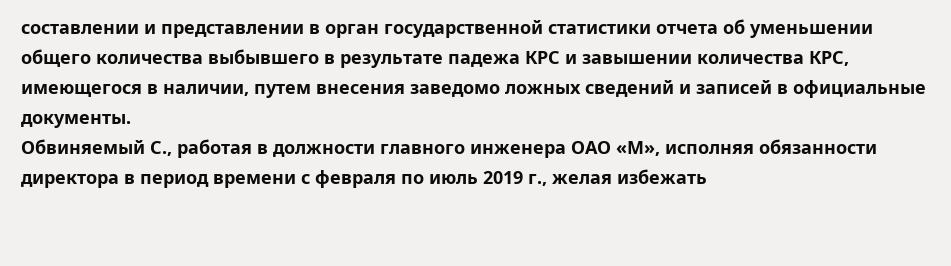составлении и представлении в орган государственной статистики отчета об уменьшении общего количества выбывшего в результате падежа КРС и завышении количества КРС, имеющегося в наличии, путем внесения заведомо ложных сведений и записей в официальные документы.
Обвиняемый С., работая в должности главного инженера ОАО «М», исполняя обязанности директора в период времени с февраля по июль 2019 г., желая избежать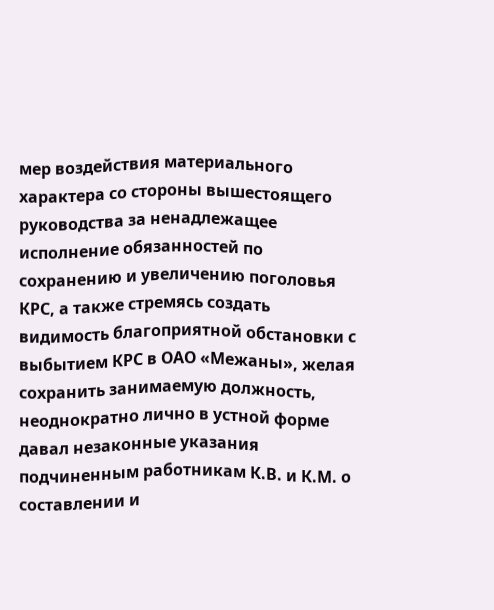мер воздействия материального характера со стороны вышестоящего руководства за ненадлежащее исполнение обязанностей по сохранению и увеличению поголовья КРС, а также стремясь создать видимость благоприятной обстановки с выбытием КРС в ОАО «Межаны», желая сохранить занимаемую должность, неоднократно лично в устной форме давал незаконные указания подчиненным работникам К.В. и К.М. о составлении и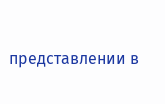представлении в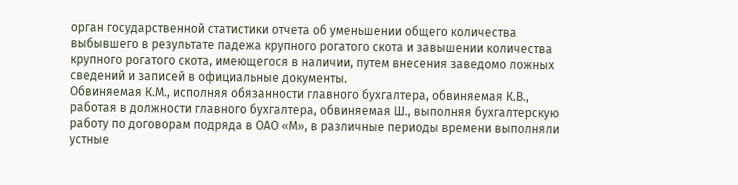орган государственной статистики отчета об уменьшении общего количества выбывшего в результате падежа крупного рогатого скота и завышении количества крупного рогатого скота, имеющегося в наличии, путем внесения заведомо ложных сведений и записей в официальные документы.
Обвиняемая К.М., исполняя обязанности главного бухгалтера, обвиняемая К.В., работая в должности главного бухгалтера, обвиняемая Ш., выполняя бухгалтерскую работу по договорам подряда в ОАО «М», в различные периоды времени выполняли устные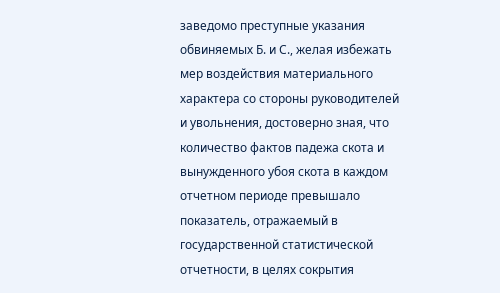заведомо преступные указания обвиняемых Б. и С., желая избежать мер воздействия материального характера со стороны руководителей и увольнения, достоверно зная, что количество фактов падежа скота и вынужденного убоя скота в каждом отчетном периоде превышало показатель, отражаемый в государственной статистической отчетности, в целях сокрытия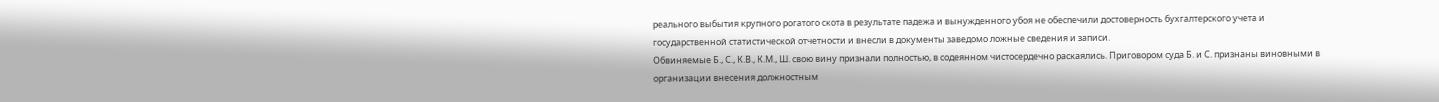реального выбытия крупного рогатого скота в результате падежа и вынужденного убоя не обеспечили достоверность бухгалтерского учета и государственной статистической отчетности и внесли в документы заведомо ложные сведения и записи.
Обвиняемые Б., С., К.В., К.М., Ш. свою вину признали полностью, в содеянном чистосердечно раскаялись. Приговором суда Б. и С. признаны виновными в организации внесения должностным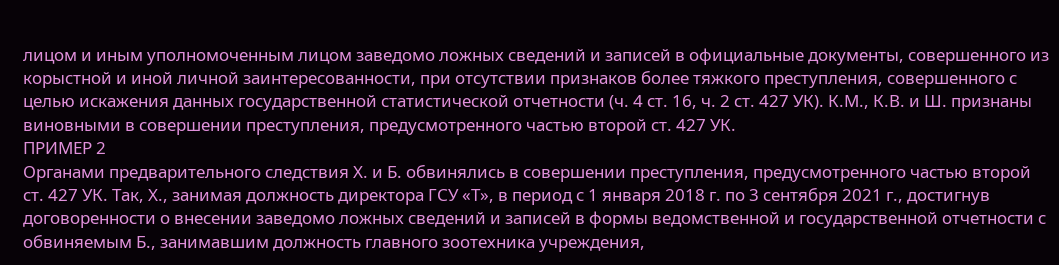лицом и иным уполномоченным лицом заведомо ложных сведений и записей в официальные документы, совершенного из корыстной и иной личной заинтересованности, при отсутствии признаков более тяжкого преступления, совершенного с целью искажения данных государственной статистической отчетности (ч. 4 ст. 16, ч. 2 ст. 427 УК). К.М., К.В. и Ш. признаны виновными в совершении преступления, предусмотренного частью второй ст. 427 УК.
ПРИМЕР 2
Органами предварительного следствия Х. и Б. обвинялись в совершении преступления, предусмотренного частью второй ст. 427 УК. Так, Х., занимая должность директора ГСУ «Т», в период с 1 января 2018 г. по 3 сентября 2021 г., достигнув договоренности о внесении заведомо ложных сведений и записей в формы ведомственной и государственной отчетности с обвиняемым Б., занимавшим должность главного зоотехника учреждения,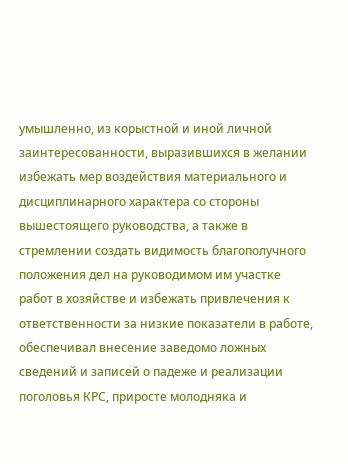умышленно, из корыстной и иной личной заинтересованности, выразившихся в желании избежать мер воздействия материального и дисциплинарного характера со стороны вышестоящего руководства, а также в стремлении создать видимость благополучного положения дел на руководимом им участке работ в хозяйстве и избежать привлечения к ответственности за низкие показатели в работе, обеспечивал внесение заведомо ложных сведений и записей о падеже и реализации поголовья КРС, приросте молодняка и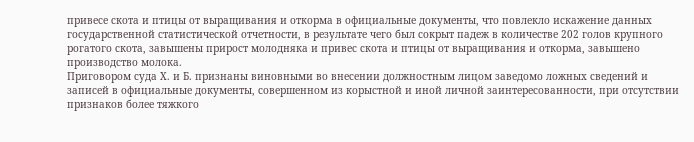привесе скота и птицы от выращивания и откорма в официальные документы, что повлекло искажение данных государственной статистической отчетности, в результате чего был сокрыт падеж в количестве 202 голов крупного рогатого скота, завышены прирост молодняка и привес скота и птицы от выращивания и откорма, завышено производство молока.
Приговором суда Х. и Б. признаны виновными во внесении должностным лицом заведомо ложных сведений и записей в официальные документы, совершенном из корыстной и иной личной заинтересованности, при отсутствии признаков более тяжкого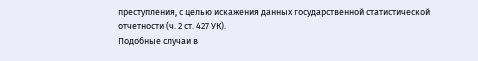преступления, с целью искажения данных государственной статистической отчетности (ч. 2 ст. 427 УК).
Подобные случаи в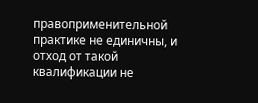правоприменительной практике не единичны, и отход от такой квалификации не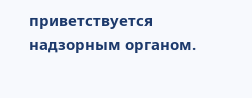приветствуется надзорным органом.